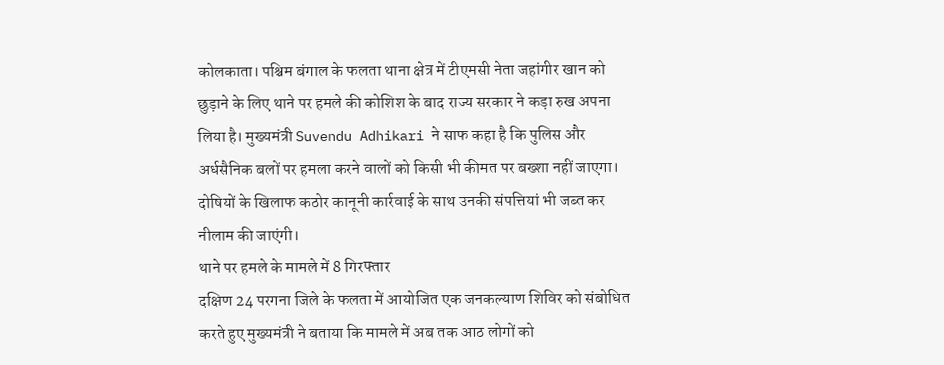कोलकाता। पश्चिम बंगाल के फलता थाना क्षेत्र में टीएमसी नेता जहांगीर खान को छुड़ाने के लिए थाने पर हमले की कोशिश के बाद राज्य सरकार ने कड़ा रुख अपना लिया है। मुख्यमंत्री Suvendu Adhikari ने साफ कहा है कि पुलिस और अर्धसैनिक बलों पर हमला करने वालों को किसी भी कीमत पर बख्शा नहीं जाएगा। दोषियों के खिलाफ कठोर कानूनी कार्रवाई के साथ उनकी संपत्तियां भी जब्त कर नीलाम की जाएंगी।
थाने पर हमले के मामले में 8 गिरफ्तार
दक्षिण 24 परगना जिले के फलता में आयोजित एक जनकल्याण शिविर को संबोधित करते हुए मुख्यमंत्री ने बताया कि मामले में अब तक आठ लोगों को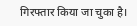गिरफ्तार किया जा चुका है।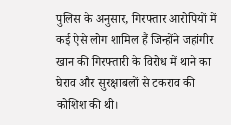पुलिस के अनुसार, गिरफ्तार आरोपियों में कई ऐसे लोग शामिल हैं जिन्होंने जहांगीर खान की गिरफ्तारी के विरोध में थाने का घेराव और सुरक्षाबलों से टकराव की कोशिश की थी।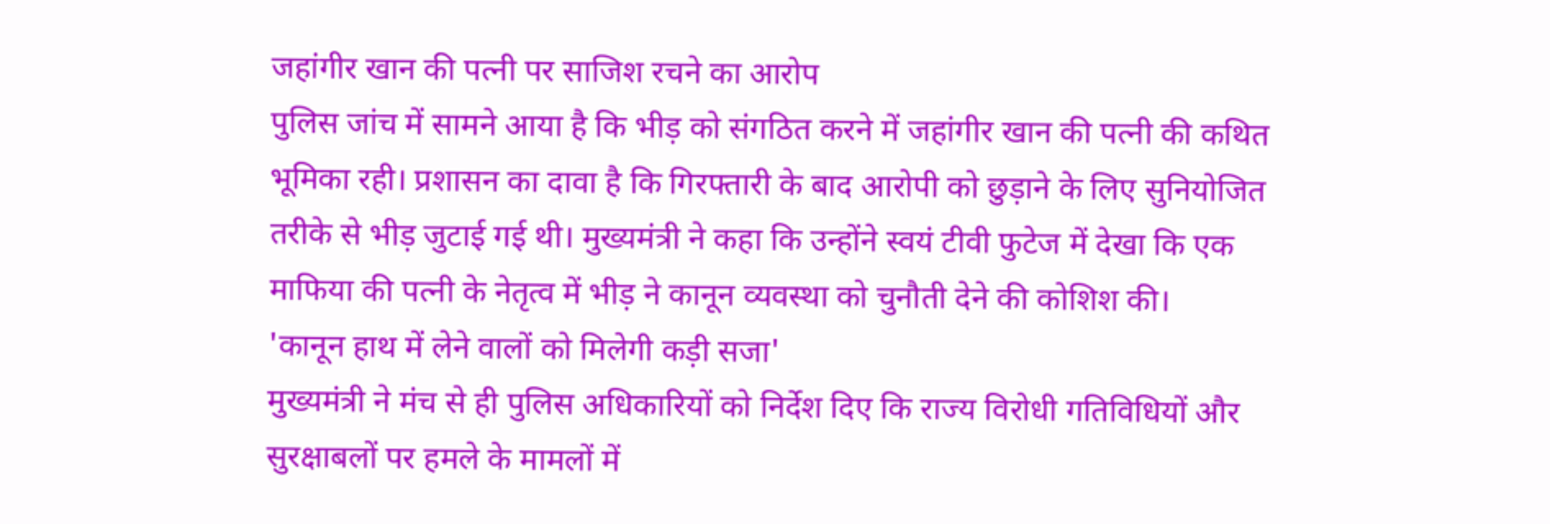जहांगीर खान की पत्नी पर साजिश रचने का आरोप
पुलिस जांच में सामने आया है कि भीड़ को संगठित करने में जहांगीर खान की पत्नी की कथित भूमिका रही। प्रशासन का दावा है कि गिरफ्तारी के बाद आरोपी को छुड़ाने के लिए सुनियोजित तरीके से भीड़ जुटाई गई थी। मुख्यमंत्री ने कहा कि उन्होंने स्वयं टीवी फुटेज में देखा कि एक माफिया की पत्नी के नेतृत्व में भीड़ ने कानून व्यवस्था को चुनौती देने की कोशिश की।
'कानून हाथ में लेने वालों को मिलेगी कड़ी सजा'
मुख्यमंत्री ने मंच से ही पुलिस अधिकारियों को निर्देश दिए कि राज्य विरोधी गतिविधियों और सुरक्षाबलों पर हमले के मामलों में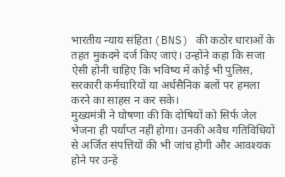भारतीय न्याय संहिता (BNS) की कठोर धाराओं के तहत मुकदमे दर्ज किए जाएं। उन्होंने कहा कि सजा ऐसी होनी चाहिए कि भविष्य में कोई भी पुलिस, सरकारी कर्मचारियों या अर्धसैनिक बलों पर हमला करने का साहस न कर सके।
मुख्यमंत्री ने घोषणा की कि दोषियों को सिर्फ जेल भेजना ही पर्याप्त नहीं होगा। उनकी अवैध गतिविधियों से अर्जित संपत्तियों की भी जांच होगी और आवश्यक होने पर उन्हें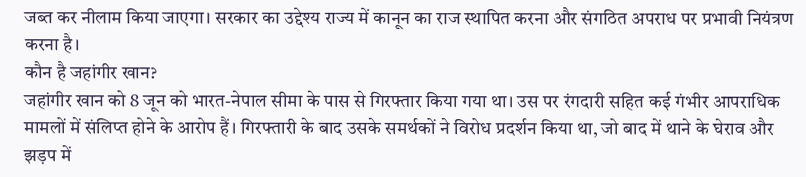जब्त कर नीलाम किया जाएगा। सरकार का उद्देश्य राज्य में कानून का राज स्थापित करना और संगठित अपराध पर प्रभावी नियंत्रण करना है।
कौन है जहांगीर खान?
जहांगीर खान को 8 जून को भारत-नेपाल सीमा के पास से गिरफ्तार किया गया था। उस पर रंगदारी सहित कई गंभीर आपराधिक मामलों में संलिप्त होने के आरोप हैं। गिरफ्तारी के बाद उसके समर्थकों ने विरोध प्रदर्शन किया था, जो बाद में थाने के घेराव और झड़प में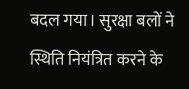बदल गया। सुरक्षा बलों ने स्थिति नियंत्रित करने के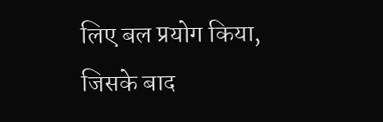लिए बल प्रयोग किया, जिसके बाद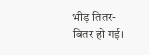भीड़ तितर-बितर हो गई।